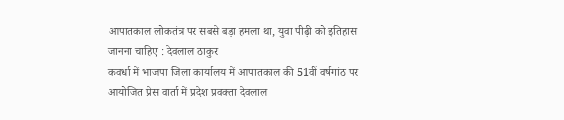आपातकाल लोकतंत्र पर सबसे बड़ा हमला था, युवा पीढ़ी को इतिहास जानना चाहिए : देवलाल ठाकुर
कवर्धा में भाजपा जिला कार्यालय में आपातकाल की 51वीं वर्षगांठ पर आयोजित प्रेस वार्ता में प्रदेश प्रवक्ता देवलाल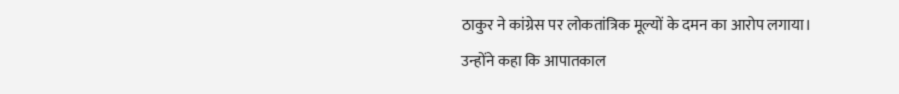ठाकुर ने कांग्रेस पर लोकतांत्रिक मूल्यों के दमन का आरोप लगाया। उन्होंने कहा कि आपातकाल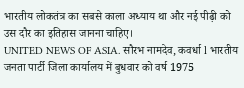भारतीय लोकतंत्र का सबसे काला अध्याय था और नई पीढ़ी को उस दौर का इतिहास जानना चाहिए।
UNITED NEWS OF ASIA. सौरभ नामदेव, कवर्धा l भारतीय जनता पार्टी जिला कार्यालय में बुधवार को वर्ष 1975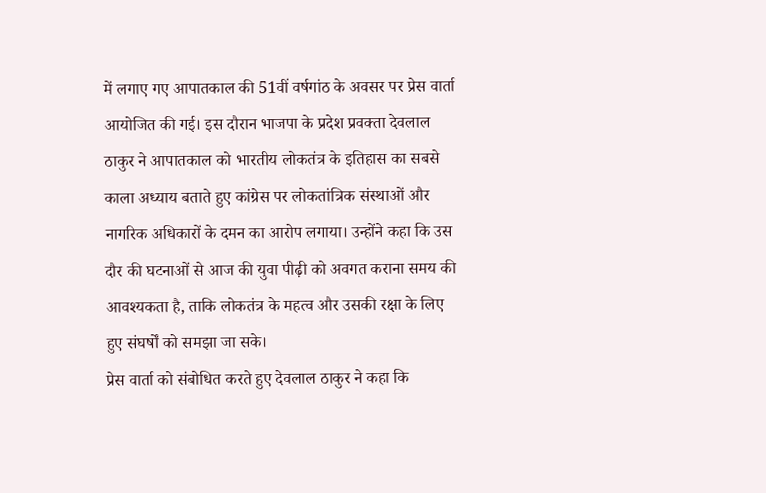में लगाए गए आपातकाल की 51वीं वर्षगांठ के अवसर पर प्रेस वार्ता आयोजित की गई। इस दौरान भाजपा के प्रदेश प्रवक्ता देवलाल ठाकुर ने आपातकाल को भारतीय लोकतंत्र के इतिहास का सबसे काला अध्याय बताते हुए कांग्रेस पर लोकतांत्रिक संस्थाओं और नागरिक अधिकारों के दमन का आरोप लगाया। उन्होंने कहा कि उस दौर की घटनाओं से आज की युवा पीढ़ी को अवगत कराना समय की आवश्यकता है, ताकि लोकतंत्र के महत्व और उसकी रक्षा के लिए हुए संघर्षों को समझा जा सके।
प्रेस वार्ता को संबोधित करते हुए देवलाल ठाकुर ने कहा कि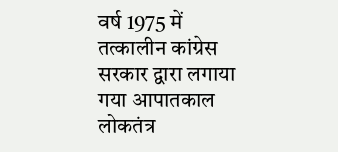वर्ष 1975 में तत्कालीन कांग्रेस सरकार द्वारा लगाया गया आपातकाल लोकतंत्र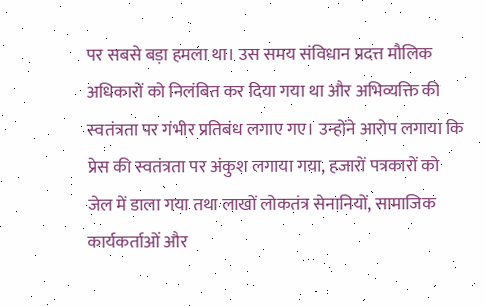पर सबसे बड़ा हमला था। उस समय संविधान प्रदत्त मौलिक अधिकारों को निलंबित कर दिया गया था और अभिव्यक्ति की स्वतंत्रता पर गंभीर प्रतिबंध लगाए गए। उन्होंने आरोप लगाया कि प्रेस की स्वतंत्रता पर अंकुश लगाया गया, हजारों पत्रकारों को जेल में डाला गया तथा लाखों लोकतंत्र सेनानियों, सामाजिक कार्यकर्ताओं और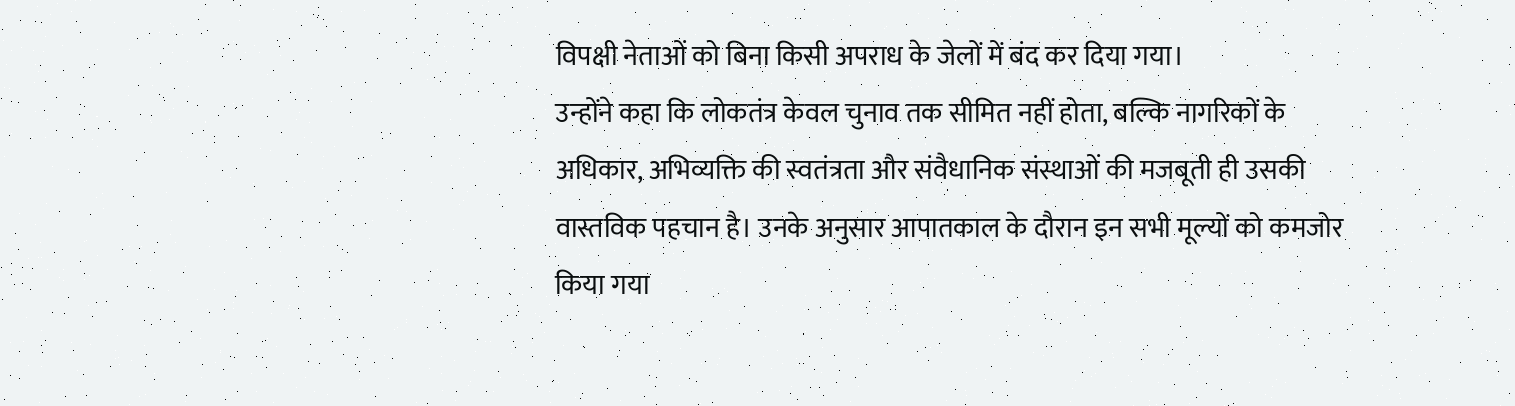विपक्षी नेताओं को बिना किसी अपराध के जेलों में बंद कर दिया गया।
उन्होंने कहा कि लोकतंत्र केवल चुनाव तक सीमित नहीं होता, बल्कि नागरिकों के अधिकार, अभिव्यक्ति की स्वतंत्रता और संवैधानिक संस्थाओं की मजबूती ही उसकी वास्तविक पहचान है। उनके अनुसार आपातकाल के दौरान इन सभी मूल्यों को कमजोर किया गया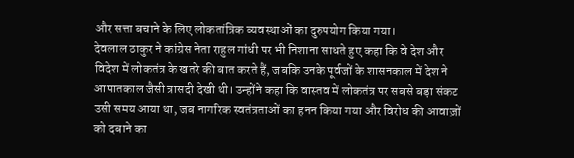और सत्ता बचाने के लिए लोकतांत्रिक व्यवस्थाओं का दुरुपयोग किया गया।
देवलाल ठाकुर ने कांग्रेस नेता राहुल गांधी पर भी निशाना साधते हुए कहा कि वे देश और विदेश में लोकतंत्र के खतरे की बात करते हैं, जबकि उनके पूर्वजों के शासनकाल में देश ने आपातकाल जैसी त्रासदी देखी थी। उन्होंने कहा कि वास्तव में लोकतंत्र पर सबसे बड़ा संकट उसी समय आया था, जब नागरिक स्वतंत्रताओं का हनन किया गया और विरोध की आवाज़ों को दबाने का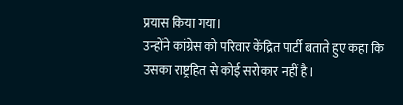प्रयास किया गया।
उन्होंने कांग्रेस को परिवार केंद्रित पार्टी बताते हुए कहा कि उसका राष्ट्रहित से कोई सरोकार नहीं है।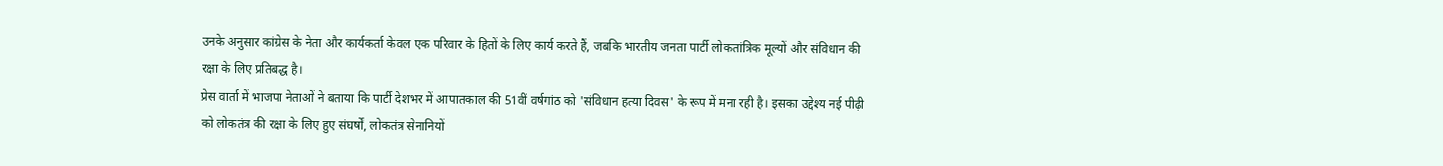उनके अनुसार कांग्रेस के नेता और कार्यकर्ता केवल एक परिवार के हितों के लिए कार्य करते हैं, जबकि भारतीय जनता पार्टी लोकतांत्रिक मूल्यों और संविधान की रक्षा के लिए प्रतिबद्ध है।
प्रेस वार्ता में भाजपा नेताओं ने बताया कि पार्टी देशभर में आपातकाल की 51वीं वर्षगांठ को 'संविधान हत्या दिवस' के रूप में मना रही है। इसका उद्देश्य नई पीढ़ी को लोकतंत्र की रक्षा के लिए हुए संघर्षों, लोकतंत्र सेनानियों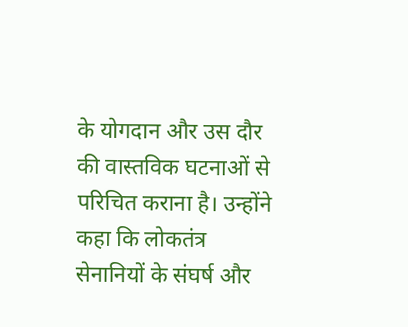के योगदान और उस दौर की वास्तविक घटनाओं से परिचित कराना है। उन्होंने कहा कि लोकतंत्र सेनानियों के संघर्ष और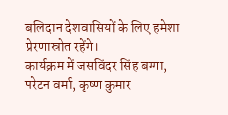बलिदान देशवासियों के लिए हमेशा प्रेरणास्रोत रहेंगे।
कार्यक्रम में जसविंदर सिंह बग्गा, परेटन वर्मा, कृष्ण कुमार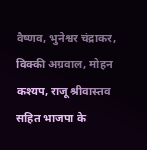वैष्णव, भुनेश्वर चंद्राकर, विक्की अग्रवाल, मोहन कश्यप, राजू श्रीवास्तव सहित भाजपा के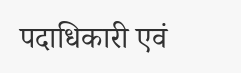पदाधिकारी एवं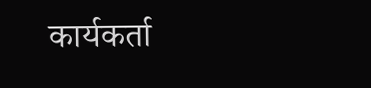कार्यकर्ता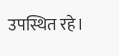उपस्थित रहे।